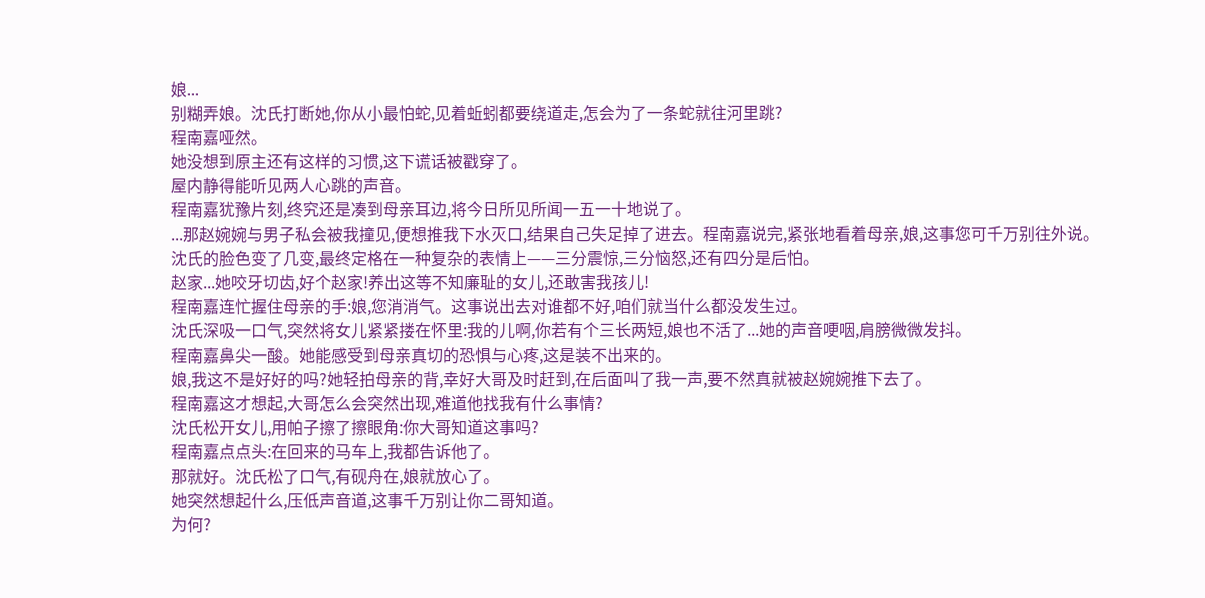娘...
别糊弄娘。沈氏打断她,你从小最怕蛇,见着蚯蚓都要绕道走,怎会为了一条蛇就往河里跳?
程南嘉哑然。
她没想到原主还有这样的习惯,这下谎话被戳穿了。
屋内静得能听见两人心跳的声音。
程南嘉犹豫片刻,终究还是凑到母亲耳边,将今日所见所闻一五一十地说了。
...那赵婉婉与男子私会被我撞见,便想推我下水灭口,结果自己失足掉了进去。程南嘉说完,紧张地看着母亲,娘,这事您可千万别往外说。
沈氏的脸色变了几变,最终定格在一种复杂的表情上——三分震惊,三分恼怒,还有四分是后怕。
赵家...她咬牙切齿,好个赵家!养出这等不知廉耻的女儿,还敢害我孩儿!
程南嘉连忙握住母亲的手:娘,您消消气。这事说出去对谁都不好,咱们就当什么都没发生过。
沈氏深吸一口气,突然将女儿紧紧搂在怀里:我的儿啊,你若有个三长两短,娘也不活了...她的声音哽咽,肩膀微微发抖。
程南嘉鼻尖一酸。她能感受到母亲真切的恐惧与心疼,这是装不出来的。
娘,我这不是好好的吗?她轻拍母亲的背,幸好大哥及时赶到,在后面叫了我一声,要不然真就被赵婉婉推下去了。
程南嘉这才想起,大哥怎么会突然出现,难道他找我有什么事情?
沈氏松开女儿,用帕子擦了擦眼角:你大哥知道这事吗?
程南嘉点点头:在回来的马车上,我都告诉他了。
那就好。沈氏松了口气,有砚舟在,娘就放心了。
她突然想起什么,压低声音道,这事千万别让你二哥知道。
为何?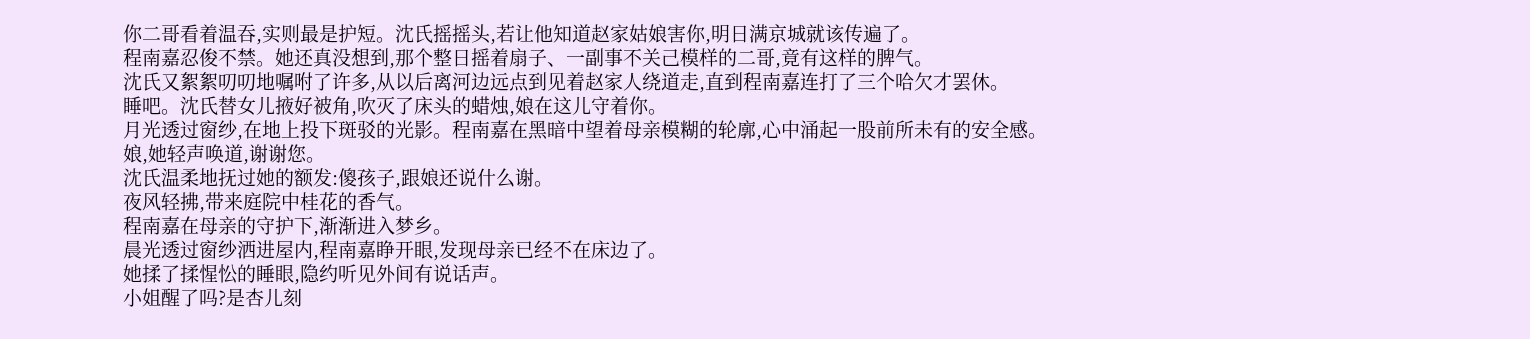你二哥看着温吞,实则最是护短。沈氏摇摇头,若让他知道赵家姑娘害你,明日满京城就该传遍了。
程南嘉忍俊不禁。她还真没想到,那个整日摇着扇子、一副事不关己模样的二哥,竟有这样的脾气。
沈氏又絮絮叨叨地嘱咐了许多,从以后离河边远点到见着赵家人绕道走,直到程南嘉连打了三个哈欠才罢休。
睡吧。沈氏替女儿掖好被角,吹灭了床头的蜡烛,娘在这儿守着你。
月光透过窗纱,在地上投下斑驳的光影。程南嘉在黑暗中望着母亲模糊的轮廓,心中涌起一股前所未有的安全感。
娘,她轻声唤道,谢谢您。
沈氏温柔地抚过她的额发:傻孩子,跟娘还说什么谢。
夜风轻拂,带来庭院中桂花的香气。
程南嘉在母亲的守护下,渐渐进入梦乡。
晨光透过窗纱洒进屋内,程南嘉睁开眼,发现母亲已经不在床边了。
她揉了揉惺忪的睡眼,隐约听见外间有说话声。
小姐醒了吗?是杏儿刻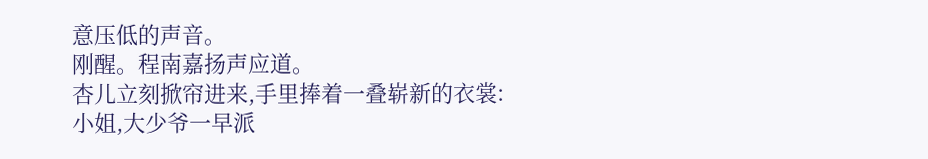意压低的声音。
刚醒。程南嘉扬声应道。
杏儿立刻掀帘进来,手里捧着一叠崭新的衣裳:小姐,大少爷一早派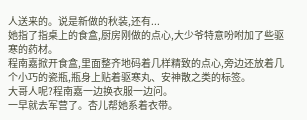人送来的。说是新做的秋装,还有...
她指了指桌上的食盒,厨房刚做的点心,大少爷特意吩咐加了些驱寒的药材。
程南嘉掀开食盒,里面整齐地码着几样精致的点心,旁边还放着几个小巧的瓷瓶,瓶身上贴着驱寒丸、安神散之类的标签。
大哥人呢?程南嘉一边换衣服一边问。
一早就去军营了。杏儿帮她系着衣带。